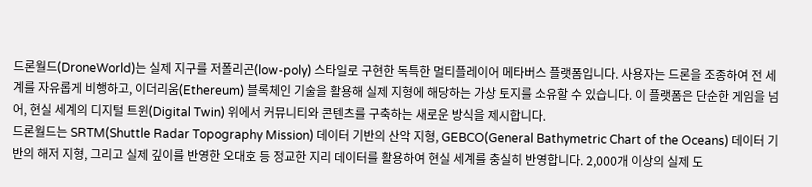드론월드(DroneWorld)는 실제 지구를 저폴리곤(low-poly) 스타일로 구현한 독특한 멀티플레이어 메타버스 플랫폼입니다. 사용자는 드론을 조종하여 전 세계를 자유롭게 비행하고, 이더리움(Ethereum) 블록체인 기술을 활용해 실제 지형에 해당하는 가상 토지를 소유할 수 있습니다. 이 플랫폼은 단순한 게임을 넘어, 현실 세계의 디지털 트윈(Digital Twin) 위에서 커뮤니티와 콘텐츠를 구축하는 새로운 방식을 제시합니다.
드론월드는 SRTM(Shuttle Radar Topography Mission) 데이터 기반의 산악 지형, GEBCO(General Bathymetric Chart of the Oceans) 데이터 기반의 해저 지형, 그리고 실제 깊이를 반영한 오대호 등 정교한 지리 데이터를 활용하여 현실 세계를 충실히 반영합니다. 2,000개 이상의 실제 도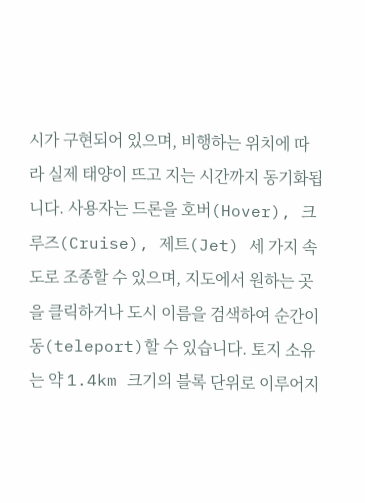시가 구현되어 있으며, 비행하는 위치에 따라 실제 태양이 뜨고 지는 시간까지 동기화됩니다. 사용자는 드론을 호버(Hover), 크루즈(Cruise), 제트(Jet) 세 가지 속도로 조종할 수 있으며, 지도에서 원하는 곳을 클릭하거나 도시 이름을 검색하여 순간이동(teleport)할 수 있습니다. 토지 소유는 약 1.4km 크기의 블록 단위로 이루어지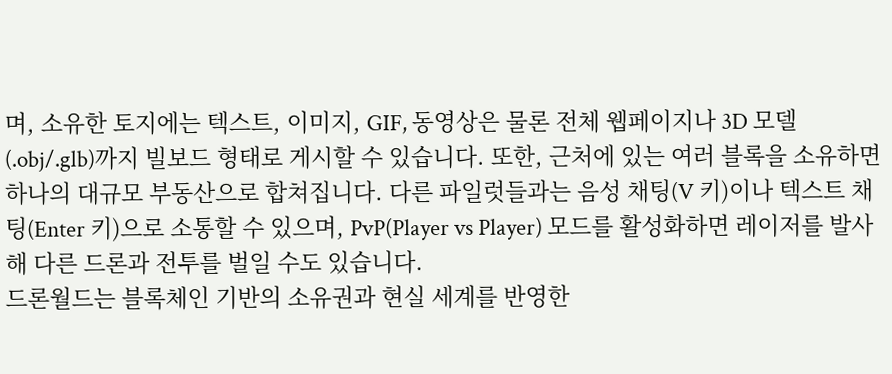며, 소유한 토지에는 텍스트, 이미지, GIF, 동영상은 물론 전체 웹페이지나 3D 모델(.obj/.glb)까지 빌보드 형태로 게시할 수 있습니다. 또한, 근처에 있는 여러 블록을 소유하면 하나의 대규모 부동산으로 합쳐집니다. 다른 파일럿들과는 음성 채팅(V 키)이나 텍스트 채팅(Enter 키)으로 소통할 수 있으며, PvP(Player vs Player) 모드를 활성화하면 레이저를 발사해 다른 드론과 전투를 벌일 수도 있습니다.
드론월드는 블록체인 기반의 소유권과 현실 세계를 반영한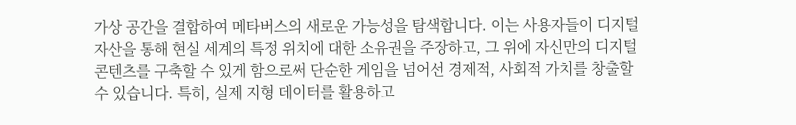가상 공간을 결합하여 메타버스의 새로운 가능성을 탐색합니다. 이는 사용자들이 디지털 자산을 통해 현실 세계의 특정 위치에 대한 소유권을 주장하고, 그 위에 자신만의 디지털 콘텐츠를 구축할 수 있게 함으로써 단순한 게임을 넘어선 경제적, 사회적 가치를 창출할 수 있습니다. 특히, 실제 지형 데이터를 활용하고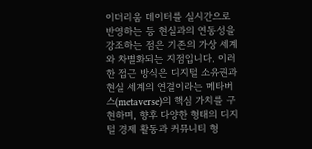이더리움 데이터를 실시간으로 반영하는 등 현실과의 연동성을 강조하는 점은 기존의 가상 세계와 차별화되는 지점입니다. 이러한 접근 방식은 디지털 소유권과 현실 세계의 연결이라는 메타버스(metaverse)의 핵심 가치를 구현하며, 향후 다양한 형태의 디지털 경제 활동과 커뮤니티 형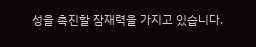성을 촉진할 잠재력을 가지고 있습니다.